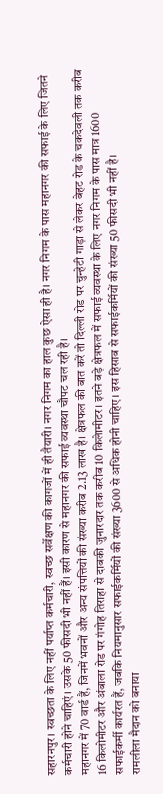सहारनपुर। स्वच्छता के लिए नहीं पर्याप्त कर्मचारी, स्वच्छ सर्वेक्षण की कागजों में ही तैयारी। नगर निगम का हाल कुछ ऐसा ही है। नगर निगम के पास महानगर की सफाई के लिए जितने कर्मचारी होने चाहिएं। उसके 50 फीसदी भी नहीं हैं। इसी कारण से महानगर की सफाई व्यवस्था चौपट चल रही है।
महानगर में 70 वार्ड हैं, जिनमें भवनों और अन्य संपत्तियों की संख्या करीब 2.13 लाख है। क्षेत्रफल की बात करें तो दिल्ली रोड पर चुन्हेटी गाड़ा से लेकर बेहट रोड के चकदेवली तक करीब 16 किलोमीटर और अंबाला रोड पर गंगोह तिराहा से दाबकी जुनारदार तक करीब 10 किलेामीटर। इतने बड़े क्षेत्रफल में सफाई व्यवस्था के लिए नगर निगम के पास मात्र 1600 सफाईकर्मी कार्यरत हैं, जबकि नियमानुसार सफाईकर्मियों की संख्या 3600 से अधिक होनी चाहिए। इस हिसाब से सफाईकर्मियों की संख्या 50 फीसदी भी नहीं है।
रामलीला मैदान को बनाया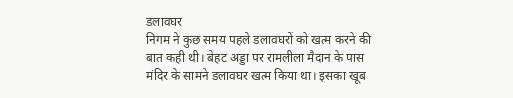डलावघर
निगम ने कुछ समय पहले डलावघरों को खत्म करने की बात कही थी। बेहट अड्डा पर रामलीला मैदान के पास मंदिर के सामने डलावघर खत्म किया था। इसका खूब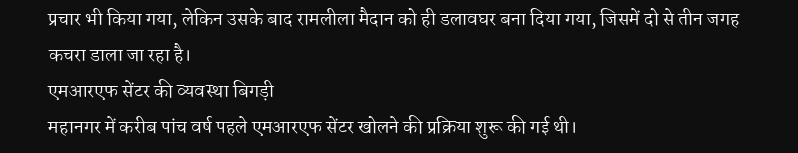प्रचार भी किया गया, लेकिन उसके बाद रामलीला मैदान को ही डलावघर बना दिया गया, जिसमें दो से तीन जगह कचरा डाला जा रहा है।
एमआरएफ सेंटर की व्यवस्था बिगड़ी
महानगर में करीब पांच वर्ष पहले एमआरएफ सेंटर खोलने की प्रक्रिया शुरू की गई थी।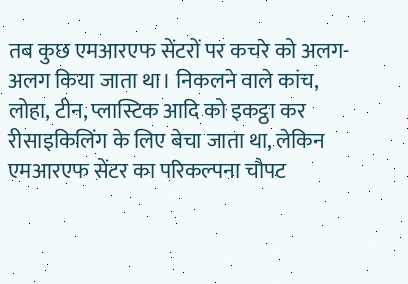तब कुछ एमआरएफ सेंटरों पर कचरे को अलग-अलग किया जाता था। निकलने वाले कांच, लोहा, टीन, प्लास्टिक आदि को इकट्ठा कर रीसाइकिलिंग के लिए बेचा जाता था, लेकिन एमआरएफ सेंटर का परिकल्पना चौपट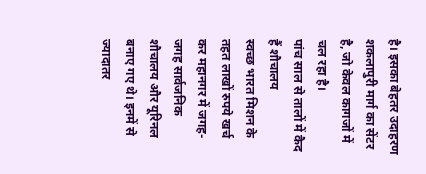है। इसका बेहतर उदाहरण शकलापुरी मार्ग का सेंटर है, जो केवल कागजों में चल रहा है।
पांच साल से तालों में कैद हैं शौचालय
स्वच्छ भारत मिशन के तहत लाखों रुपये खर्च कर महानगर में जगह-जगह सार्वजनिक शौचालय और यूरिनल बनाए गए थे। इनमें से ज्यादातर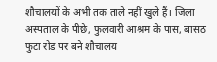शौचालयों के अभी तक ताले नहीं खुले हैं। जिला अस्पताल के पीछे, फुलवारी आश्रम के पास, बासठ फुटा रोड पर बने शौचालय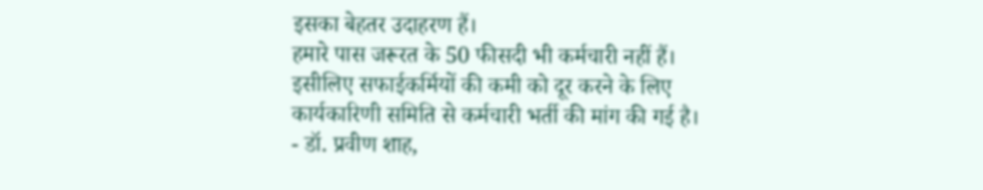इसका बेहतर उदाहरण हैं।
हमारे पास जरूरत के 50 फीसदी भी कर्मचारी नहीं हैं। इसीलिए सफाईकर्मियों की कमी को दूर करने के लिए कार्यकारिणी समिति से कर्मचारी भर्ती की मांग की गई है।
- डॉ. प्रवीण शाह,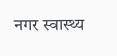नगर स्वास्थ्य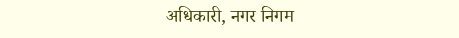अधिकारी, नगर निगम